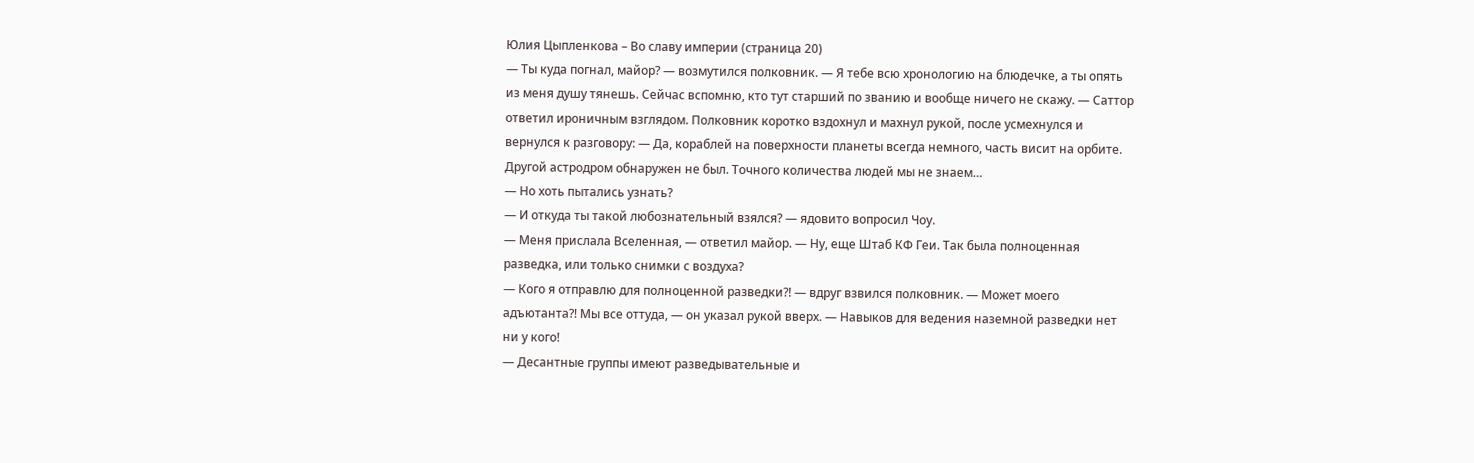Юлия Цыпленкова – Во славу империи (страница 20)
— Ты куда погнал, майор? — возмутился полковник. — Я тебе всю хронологию на блюдечке, а ты опять из меня душу тянешь. Сейчас вспомню, кто тут старший по званию и вообще ничего не скажу. — Саттор ответил ироничным взглядом. Полковник коротко вздохнул и махнул рукой, после усмехнулся и вернулся к разговору: — Да, кораблей на поверхности планеты всегда немного, часть висит на орбите. Другой астродром обнаружен не был. Точного количества людей мы не знаем…
— Но хоть пытались узнать?
— И откуда ты такой любознательный взялся? — ядовито вопросил Чоу.
— Меня прислала Вселенная, — ответил майор. — Ну, еще Штаб КФ Геи. Так была полноценная разведка, или только снимки с воздуха?
— Кого я отправлю для полноценной разведки?! — вдруг взвился полковник. — Может моего адъютанта?! Мы все оттуда, — он указал рукой вверх. — Навыков для ведения наземной разведки нет ни у кого!
— Десантные группы имеют разведывательные и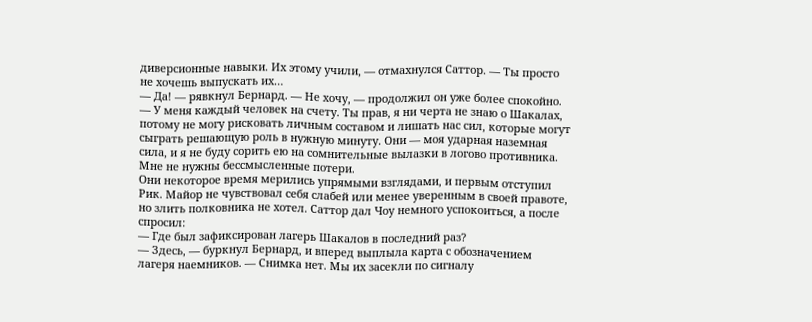диверсионные навыки. Их этому учили, — отмахнулся Саттор. — Ты просто не хочешь выпускать их…
— Да! — рявкнул Бернард. — Не хочу, — продолжил он уже более спокойно. — У меня каждый человек на счету. Ты прав, я ни черта не знаю о Шакалах, потому не могу рисковать личным составом и лишать нас сил, которые могут сыграть решающую роль в нужную минуту. Они — моя ударная наземная сила, и я не буду сорить ею на сомнительные вылазки в логово противника. Мне не нужны бессмысленные потери.
Они некоторое время мерились упрямыми взглядами, и первым отступил Рик. Майор не чувствовал себя слабей или менее уверенным в своей правоте, но злить полковника не хотел. Саттор дал Чоу немного успокоиться, а после спросил:
— Где был зафиксирован лагерь Шакалов в последний раз?
— Здесь, — буркнул Бернард, и вперед выплыла карта с обозначением лагеря наемников. — Снимка нет. Мы их засекли по сигналу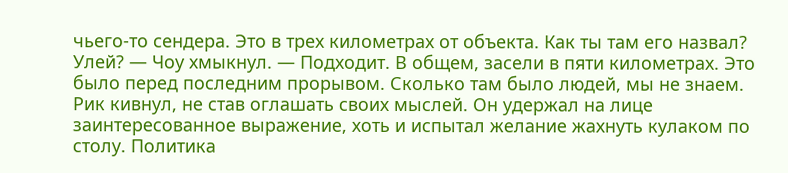чьего-то сендера. Это в трех километрах от объекта. Как ты там его назвал? Улей? — Чоу хмыкнул. — Подходит. В общем, засели в пяти километрах. Это было перед последним прорывом. Сколько там было людей, мы не знаем.
Рик кивнул, не став оглашать своих мыслей. Он удержал на лице заинтересованное выражение, хоть и испытал желание жахнуть кулаком по столу. Политика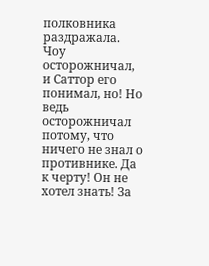полковника раздражала. Чоу осторожничал, и Саттор его понимал, но! Но ведь осторожничал потому, что ничего не знал о противнике. Да к черту! Он не хотел знать! За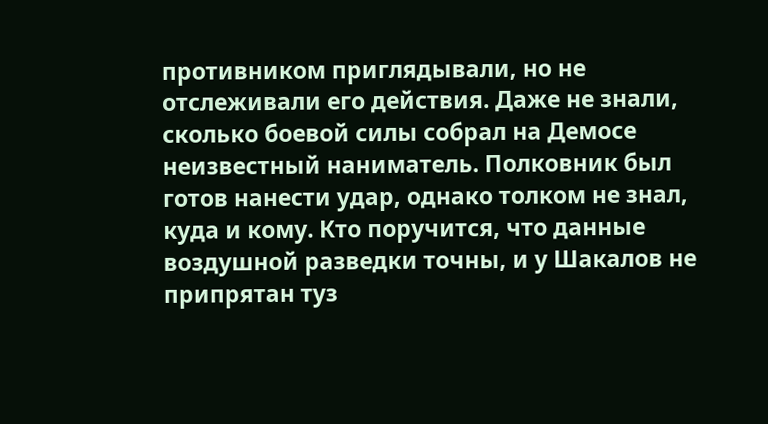противником приглядывали, но не отслеживали его действия. Даже не знали, сколько боевой силы собрал на Демосе неизвестный наниматель. Полковник был готов нанести удар, однако толком не знал, куда и кому. Кто поручится, что данные воздушной разведки точны, и у Шакалов не припрятан туз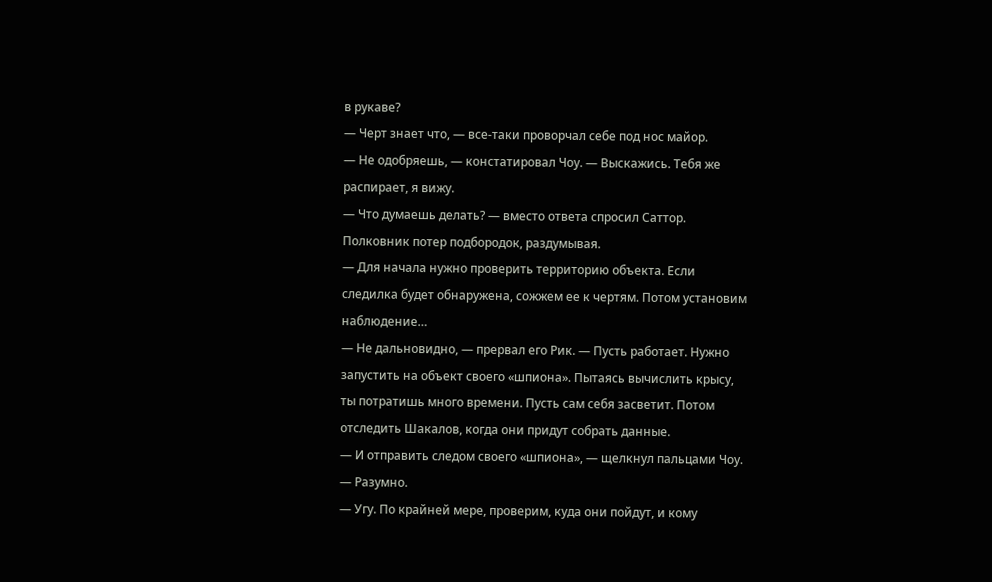в рукаве?
— Черт знает что, — все-таки проворчал себе под нос майор.
— Не одобряешь, — констатировал Чоу. — Выскажись. Тебя же распирает, я вижу.
— Что думаешь делать? — вместо ответа спросил Саттор.
Полковник потер подбородок, раздумывая.
— Для начала нужно проверить территорию объекта. Если следилка будет обнаружена, сожжем ее к чертям. Потом установим наблюдение…
— Не дальновидно, — прервал его Рик. — Пусть работает. Нужно запустить на объект своего «шпиона». Пытаясь вычислить крысу, ты потратишь много времени. Пусть сам себя засветит. Потом отследить Шакалов, когда они придут собрать данные.
— И отправить следом своего «шпиона», — щелкнул пальцами Чоу. — Разумно.
— Угу. По крайней мере, проверим, куда они пойдут, и кому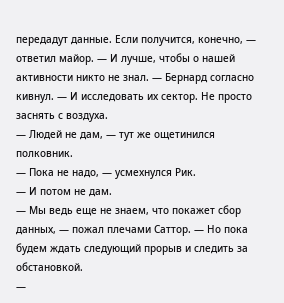передадут данные. Если получится, конечно, — ответил майор. — И лучше, чтобы о нашей активности никто не знал. — Бернард согласно кивнул. — И исследовать их сектор. Не просто заснять с воздуха.
— Людей не дам, — тут же ощетинился полковник.
— Пока не надо, — усмехнулся Рик.
— И потом не дам.
— Мы ведь еще не знаем, что покажет сбор данных, — пожал плечами Саттор. — Но пока будем ждать следующий прорыв и следить за обстановкой.
—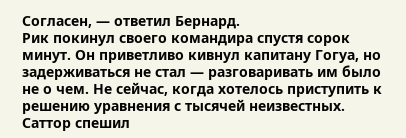Согласен, — ответил Бернард.
Рик покинул своего командира спустя сорок минут. Он приветливо кивнул капитану Гогуа, но задерживаться не стал — разговаривать им было не о чем. Не сейчас, когда хотелось приступить к решению уравнения с тысячей неизвестных. Саттор спешил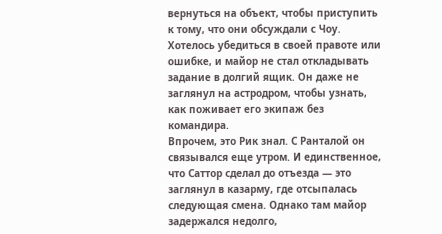вернуться на объект, чтобы приступить к тому, что они обсуждали с Чоу. Хотелось убедиться в своей правоте или ошибке, и майор не стал откладывать задание в долгий ящик. Он даже не заглянул на астродром, чтобы узнать, как поживает его экипаж без командира.
Впрочем, это Рик знал. С Ранталой он связывался еще утром. И единственное, что Саттор сделал до отъезда — это заглянул в казарму, где отсыпалась следующая смена. Однако там майор задержался недолго,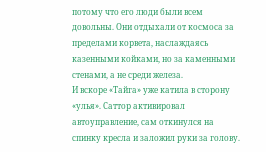потому что его люди были всем довольны. Они отдыхали от космоса за пределами корвета, наслаждаясь казенными койками, но за каменными стенами, а не среди железа.
И вскоре «Тайга» уже катила в сторону «улья». Саттор активировал автоуправление, сам откинулся на спинку кресла и заложил руки за голову.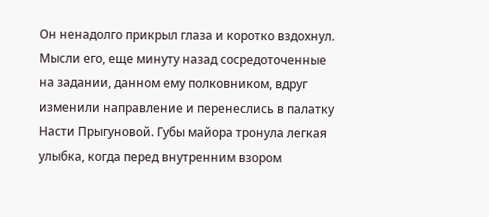Он ненадолго прикрыл глаза и коротко вздохнул. Мысли его, еще минуту назад сосредоточенные на задании, данном ему полковником, вдруг изменили направление и перенеслись в палатку Насти Прыгуновой. Губы майора тронула легкая улыбка, когда перед внутренним взором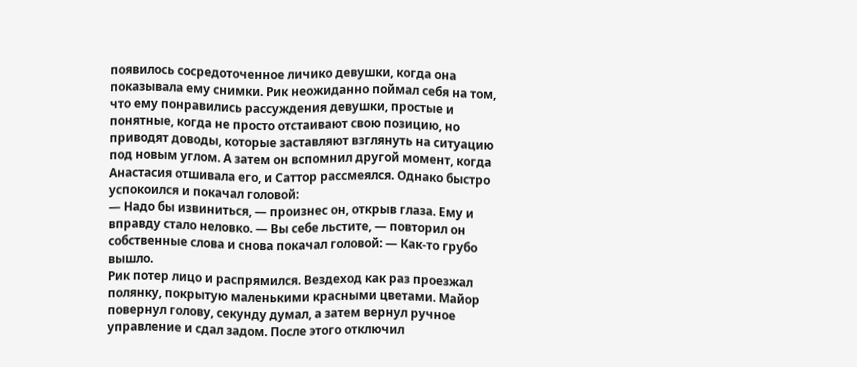появилось сосредоточенное личико девушки, когда она показывала ему снимки. Рик неожиданно поймал себя на том, что ему понравились рассуждения девушки, простые и понятные, когда не просто отстаивают свою позицию, но приводят доводы, которые заставляют взглянуть на ситуацию под новым углом. А затем он вспомнил другой момент, когда Анастасия отшивала его, и Саттор рассмеялся. Однако быстро успокоился и покачал головой:
— Надо бы извиниться, — произнес он, открыв глаза. Ему и вправду стало неловко. — Вы себе льстите, — повторил он собственные слова и снова покачал головой: — Как-то грубо вышло.
Рик потер лицо и распрямился. Вездеход как раз проезжал полянку, покрытую маленькими красными цветами. Майор повернул голову, секунду думал, а затем вернул ручное управление и сдал задом. После этого отключил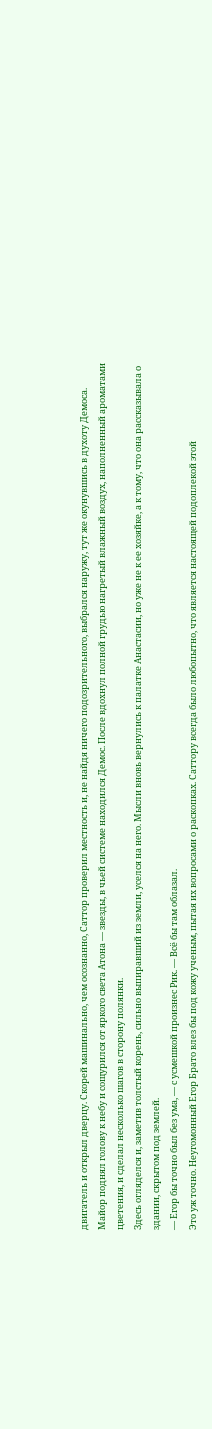двигатель и открыл дверцу. Скорей машинально, чем осознанно, Саттор проверил местность и, не найдя ничего подозрительного, выбрался наружу, тут же окунувшись в духоту Демоса.
Майор поднял голову к небу и сощурился от яркого света Атона — звезды, в чьей системе находился Демос. После вдохнул полной грудью нагретый влажный воздух, наполненный ароматами цветения, и сделал несколько шагов в сторону полянки.
Здесь огляделся и, заметив толстый корень, сильно выпиравший из земли, уселся на него. Мысли вновь вернулись к палатке Анастасии, но уже не к ее хозяйке, а к тому, что она рассказывала о здании, скрытом под землей.
— Егор бы точно был без ума, — с усмешкой произнес Рик. — Всё бы там облазал.
Это уж точно. Неугомонный Егор Брато влез бы под кожу ученым, пытая их вопросами о раскопках. Саттору всегда было любопытно, что является настоящей подоплекой этой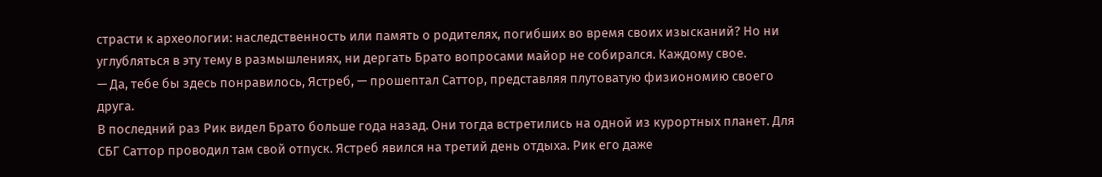страсти к археологии: наследственность или память о родителях, погибших во время своих изысканий? Но ни углубляться в эту тему в размышлениях, ни дергать Брато вопросами майор не собирался. Каждому свое.
— Да, тебе бы здесь понравилось, Ястреб, — прошептал Саттор, представляя плутоватую физиономию своего друга.
В последний раз Рик видел Брато больше года назад. Они тогда встретились на одной из курортных планет. Для СБГ Саттор проводил там свой отпуск. Ястреб явился на третий день отдыха. Рик его даже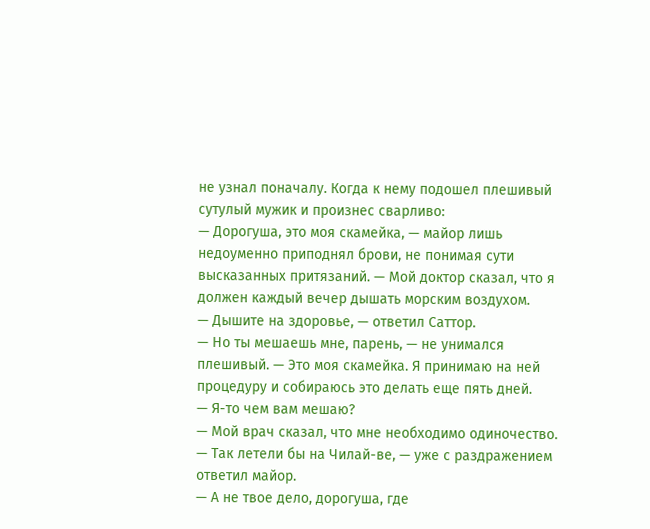не узнал поначалу. Когда к нему подошел плешивый сутулый мужик и произнес сварливо:
— Дорогуша, это моя скамейка, — майор лишь недоуменно приподнял брови, не понимая сути высказанных притязаний. — Мой доктор сказал, что я должен каждый вечер дышать морским воздухом.
— Дышите на здоровье, — ответил Саттор.
— Но ты мешаешь мне, парень, — не унимался плешивый. — Это моя скамейка. Я принимаю на ней процедуру и собираюсь это делать еще пять дней.
— Я-то чем вам мешаю?
— Мой врач сказал, что мне необходимо одиночество.
— Так летели бы на Чилай-ве, — уже с раздражением ответил майор.
— А не твое дело, дорогуша, где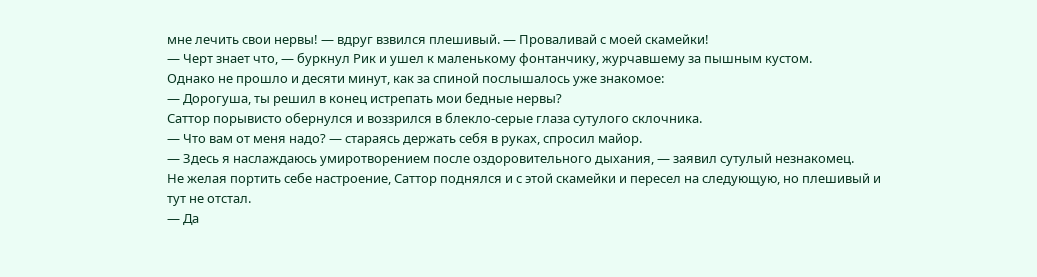мне лечить свои нервы! — вдруг взвился плешивый. — Проваливай с моей скамейки!
— Черт знает что, — буркнул Рик и ушел к маленькому фонтанчику, журчавшему за пышным кустом.
Однако не прошло и десяти минут, как за спиной послышалось уже знакомое:
— Дорогуша, ты решил в конец истрепать мои бедные нервы?
Саттор порывисто обернулся и воззрился в блекло-серые глаза сутулого склочника.
— Что вам от меня надо? — стараясь держать себя в руках, спросил майор.
— Здесь я наслаждаюсь умиротворением после оздоровительного дыхания, — заявил сутулый незнакомец.
Не желая портить себе настроение, Саттор поднялся и с этой скамейки и пересел на следующую, но плешивый и тут не отстал.
— Да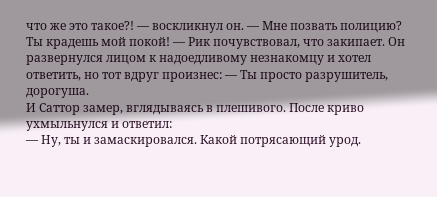что же это такое?! — воскликнул он. — Мне позвать полицию? Ты крадешь мой покой! — Рик почувствовал, что закипает. Он развернулся лицом к надоедливому незнакомцу и хотел ответить, но тот вдруг произнес: — Ты просто разрушитель, дорогуша.
И Саттор замер, вглядываясь в плешивого. После криво ухмыльнулся и ответил:
— Ну, ты и замаскировался. Какой потрясающий урод.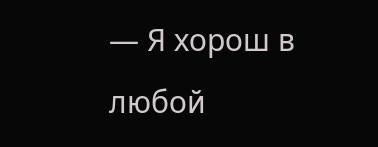— Я хорош в любой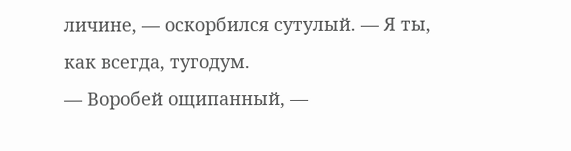личине, — оскорбился сутулый. — Я ты, как всегда, тугодум.
— Воробей ощипанный, —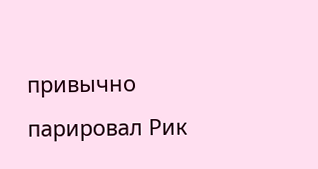привычно парировал Рик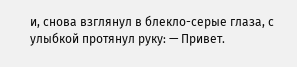и, снова взглянул в блекло-серые глаза, с улыбкой протянул руку: — Привет.